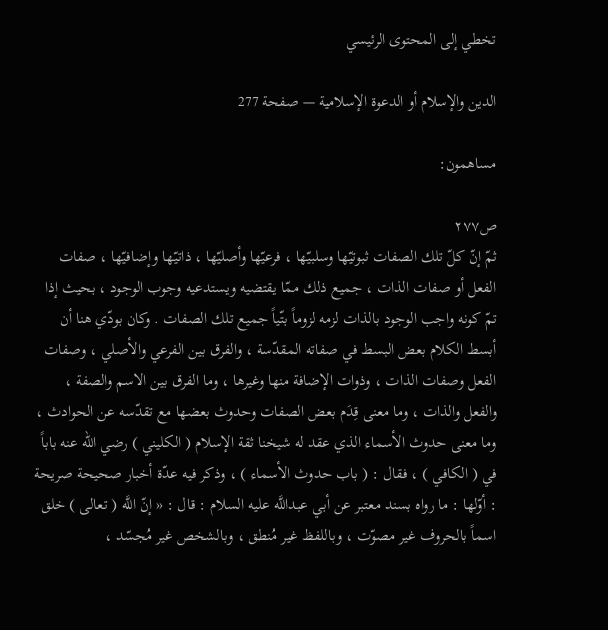تخطي إلى المحتوى الرئيسي

الدين والإسلام أو الدعوة الإسلامية — صفحة 277

مساهمون:

ص٢٧٧
ثمّ إنّ كلّ تلك الصفات ثبوتيّها وسلبيّها ، فرعيّها وأصليّها ، ذاتيّها وإضافيّها ، صفات الفعل أو صفات الذات ، جميع ذلك ممّا يقتضيه ويستدعيه وجوب الوجود ، بحيث إذا تمّ كونه واجب الوجود بالذات لزمه لزوماً بتّياً جميع تلك الصفات . وكان بودّي هنا أن أبسط الكلام بعض البسط في صفاته المقدّسة ، والفرق بين الفرعي والأصلي ، وصفات الفعل وصفات الذات ، وذوات الإضافة منها وغيرها ، وما الفرق بين الاسم والصفة ، والفعل والذات ، وما معنى قِدَم بعض الصفات وحدوث بعضها مع تقدّسه عن الحوادث ، وما معنى حدوث الأسماء الذي عقد له شيخنا ثقة الإسلام ( الكليني ) رضي الله عنه باباً في ( الكافي ) ، فقال : ( باب حدوث الأسماء ) ، وذكر فيه عدّة أخبار صحيحة صريحة : أوّلها : ما رواه بسند معتبر عن أبي عبداللَّه عليه السلام : قال : « إنّ اللَّه ( تعالى ) خلق اسماً بالحروف غير مصوّت ، وباللفظ غير مُنطق ، وبالشخص غير مُجسّد ،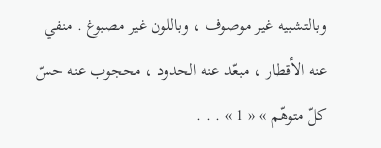وبالتشبيه غير موصوف ، وباللون غير مصبوغ . منفي عنه الأقطار ، مبعّد عنه الحدود ، محجوب عنه حسّ كلّ متوهّم » « 1 » . . .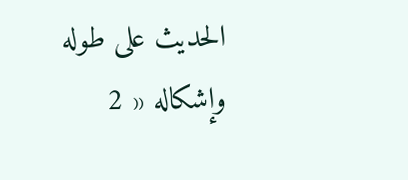الحديث على طوله وإشكاله « 2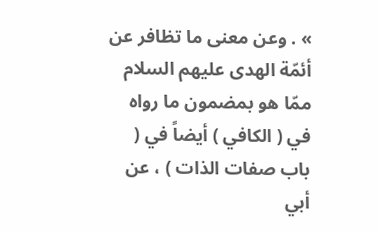» . وعن معنى ما تظافر عن أئمّة الهدى عليهم السلام ممّا هو بمضمون ما رواه في ( الكافي ) أيضاً في ( باب صفات الذات ) ، عن أبي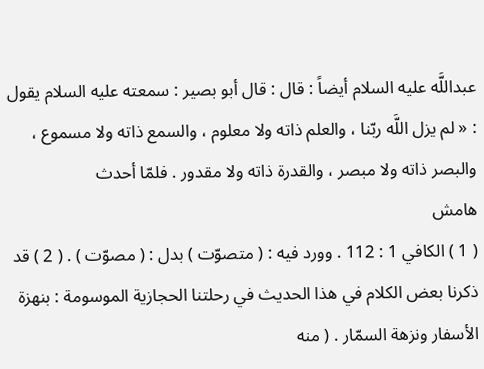عبداللَّه عليه السلام أيضاً : قال : قال أبو بصير : سمعته عليه السلام يقول : « لم يزل اللَّه ربّنا ، والعلم ذاته ولا معلوم ، والسمع ذاته ولا مسموع ، والبصر ذاته ولا مبصر ، والقدرة ذاته ولا مقدور . فلمّا أحدث
هامش
( 1 ) الكافي 1 : 112 . وورد فيه : ( متصوّت ) بدل : ( مصوّت ) . ( 2 ) قد ذكرنا بعض الكلام في هذا الحديث في رحلتنا الحجازية الموسومة : بنهزة الأسفار ونزهة السمّار . ( منه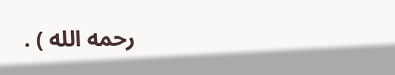رحمه الله ) .